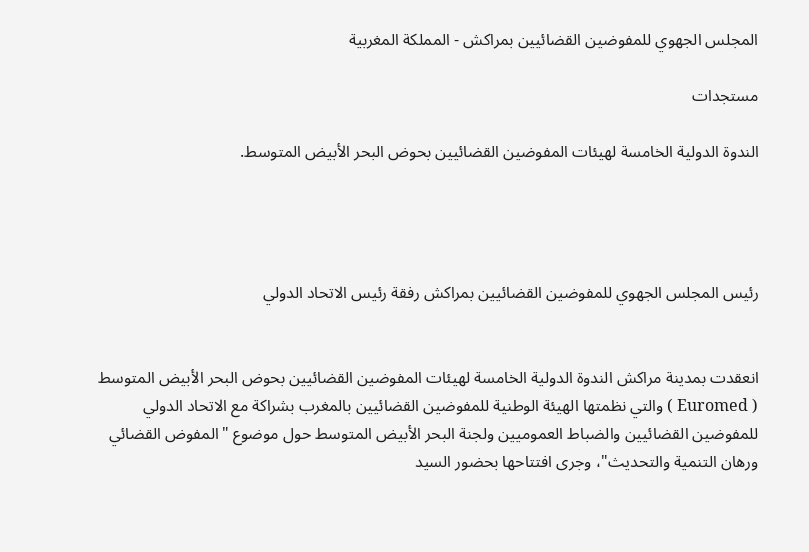المجلس الجهوي للمفوضين القضائيين بمراكش - المملكة المغربية

مستجدات

الندوة الدولية الخامسة لهيئات المفوضين القضائيين بحوض البحر الأبيض المتوسط.




رئيس المجلس الجهوي للمفوضين القضائيين بمراكش رفقة رئيس الاتحاد الدولي


انعقدت بمدينة مراكش الندوة الدولية الخامسة لهيئات المفوضين القضائيين بحوض البحر الأبيض المتوسط ( Euromed ) والتي نظمتها الهيئة الوطنية للمفوضين القضائيين بالمغرب بشراكة مع الاتحاد الدولي للمفوضين القضائيين والضباط العموميين ولجنة البحر الأبيض المتوسط حول موضوع "المفوض القضائي ورهان التنمية والتحديث"، وجرى افتتاحها بحضور السيد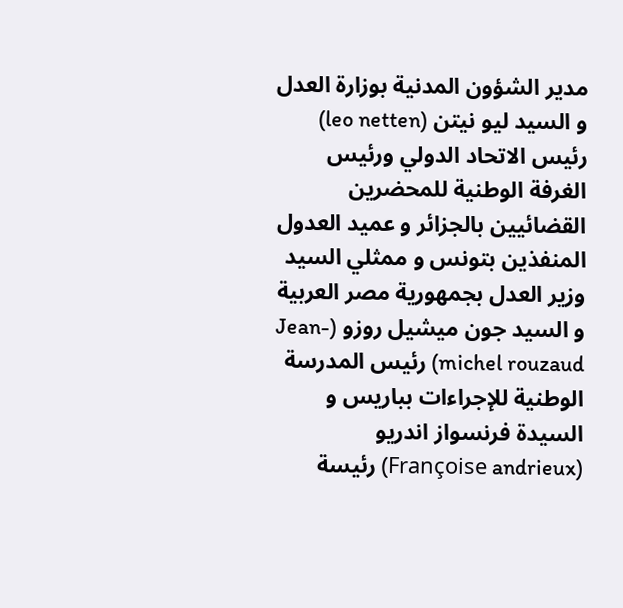مدير الشؤون المدنية بوزارة العدل و السيد ليو نيتن (leo netten) رئيس الاتحاد الدولي ورئيس الغرفة الوطنية للمحضرين القضائيين بالجزائر و عميد العدول المنفذين بتونس و ممثلي السيد وزير العدل بجمهورية مصر العربية و السيد جون ميشيل روزو (Jean-michel rouzaud) رئيس المدرسة الوطنية للإجراءات بباريس و السيدة فرنسواز اندريو (Françoise andrieux) رئيسة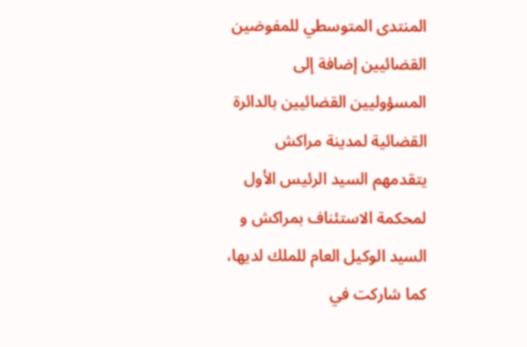المنتدى المتوسطي للمفوضين القضائيين إضافة إلى المسؤوليين القضائيين بالدائرة القضائية لمدينة مراكش يتقدمهم السيد الرئيس الأول لمحكمة الاستئناف بمراكش و السيد الوكيل العام للملك لديها، كما شاركت في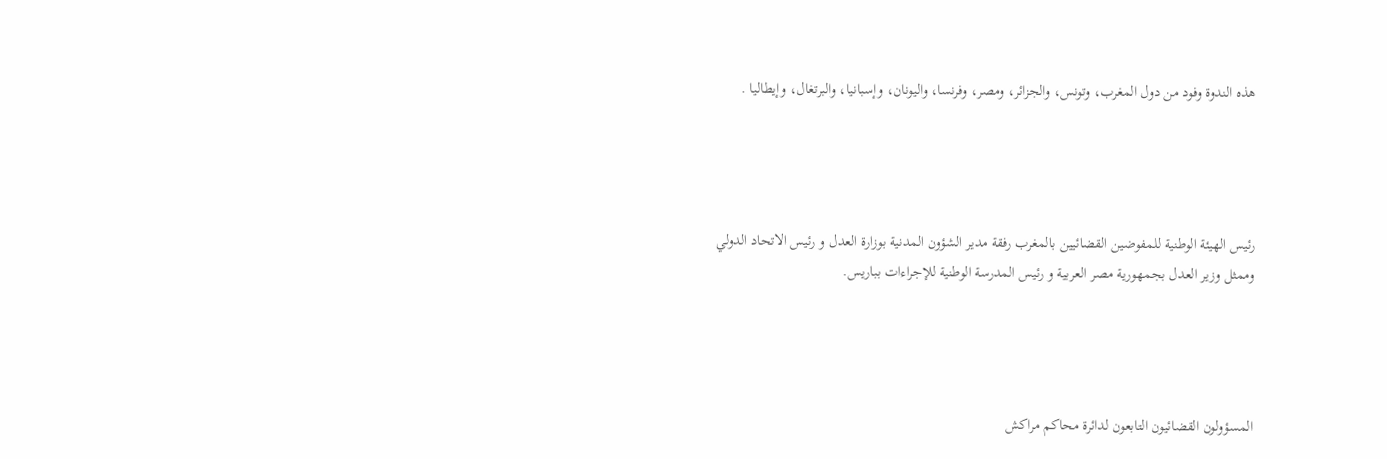هذه الندوة وفود من دول المغرب، وتونس، والجزائر، ومصر، وفرنسا، واليونان، وإسبانيا، والبرتغال، وإيطاليا .




رئيس الهيئة الوطنية للمفوضين القضائيين بالمغرب رفقة مدير الشؤون المدنية بوزارة العدل و رئيس الاتحاد الدولي وممثل وزير العدل بجمهورية مصر العربية و رئيس المدرسة الوطنية للإجراءات بباريس.




المسؤولون القضائيون التابعون لدائرة محاكم مراكش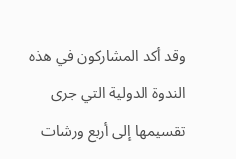وقد أكد المشاركون في هذه الندوة الدولية التي جرى تقسيمها إلى أربع ورشات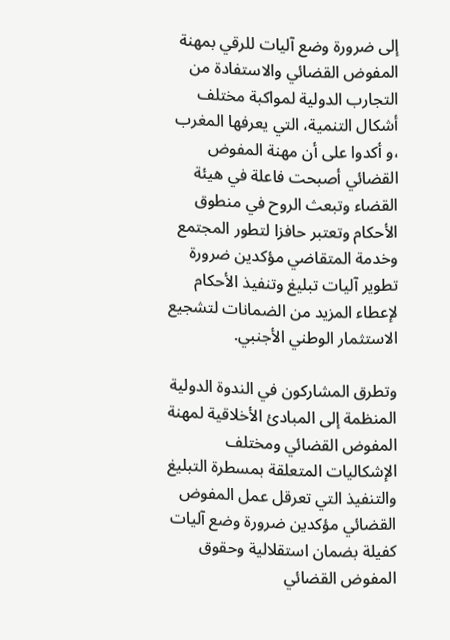إلى ضرورة وضع آليات للرقي بمهنة المفوض القضائي والاستفادة من التجارب الدولية لمواكبة مختلف أشكال التنمية، التي يعرفها المغرب ،و أكدوا على أن مهنة المفوض القضائي أصبحت فاعلة في هيئة القضاء وتبعث الروح في منطوق الأحكام وتعتبر حافزا لتطور المجتمع وخدمة المتقاضي مؤكدين ضرورة تطوير آليات تبليغ وتنفيذ الأحكام لإعطاء المزيد من الضمانات لتشجيع الاستثمار الوطني الأجنبي.

وتطرق المشاركون في الندوة الدولية المنظمة إلى المبادئ الأخلاقية لمهنة المفوض القضائي ومختلف الإشكاليات المتعلقة بمسطرة التبليغ والتنفيذ التي تعرقل عمل المفوض القضائي مؤكدين ضرورة وضع آليات كفيلة بضمان استقلالية وحقوق المفوض القضائي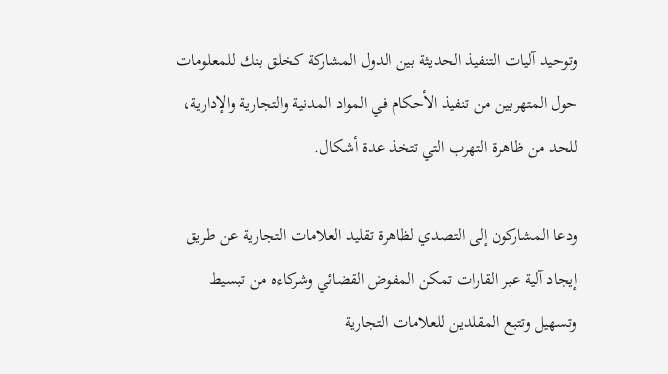وتوحيد آليات التنفيذ الحديثة بين الدول المشاركة كخلق بنك للمعلومات حول المتهربين من تنفيذ الأحكام في المواد المدنية والتجارية والإدارية، للحد من ظاهرة التهرب التي تتخذ عدة أشكال.

ودعا المشاركون إلى التصدي لظاهرة تقليد العلامات التجارية عن طريق إيجاد آلية عبر القارات تمكن المفوض القضائي وشركاءه من تبسيط وتسهيل وتتبع المقلدين للعلامات التجارية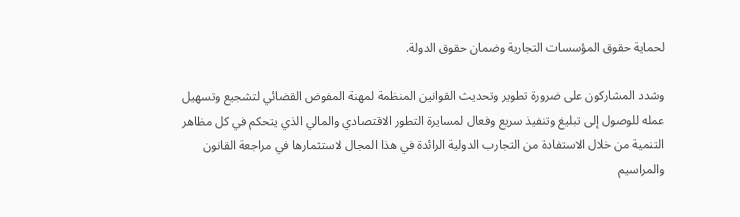لحماية حقوق المؤسسات التجارية وضمان حقوق الدولة.

وشدد المشاركون على ضرورة تطوير وتحديث القوانين المنظمة لمهنة المفوض القضائي لتشجيع وتسهيل عمله للوصول إلى تبليغ وتنفيذ سريع وفعال لمسايرة التطور الاقتصادي والمالي الذي يتحكم في كل مظاهر التنمية من خلال الاستفادة من التجارب الدولية الرائدة في هذا المجال لاستثمارها في مراجعة القانون والمراسيم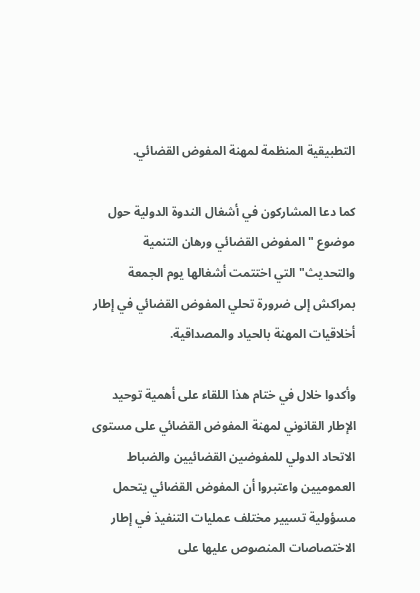التطبيقية المنظمة لمهنة المفوض القضائي.

كما دعا المشاركون في أشغال الندوة الدولية حول موضوع "المفوض القضائي ورهان التنمية والتحديث" التي اختتمت أشغالها يوم الجمعة بمراكش إلى ضرورة تحلي المفوض القضائي في إطار أخلاقيات المهنة بالحياد والمصداقية.

وأكدوا خلال في ختام هذا اللقاء على أهمية توحيد الإطار القانوني لمهنة المفوض القضائي على مستوى الاتحاد الدولي للمفوضين القضائيين والضباط العموميين واعتبروا أن المفوض القضائي يتحمل مسؤولية تسيير مختلف عمليات التنفيذ في إطار الاختصاصات المنصوص عليها على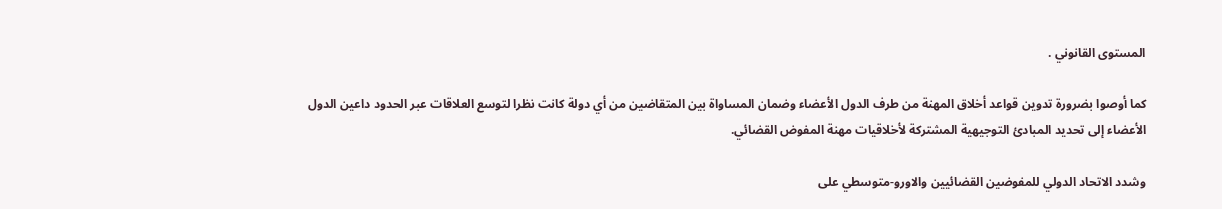المستوى القانوني .

كما أوصوا بضرورة تدوين قواعد أخلاق المهنة من طرف الدول الأعضاء وضمان المساواة بين المتقاضين من أي دولة كانت نظرا لتوسع العلاقات عبر الحدود داعين الدول الأعضاء إلى تحديد المبادئ التوجيهية المشتركة لأخلاقيات مهنة المفوض القضائي.

وشدد الاتحاد الدولي للمفوضين القضائيين والاورو-متوسطي على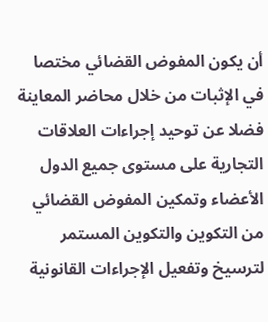أن يكون المفوض القضائي مختصا في الإثبات من خلال محاضر المعاينة فضلا عن توحيد إجراءات العلاقات التجارية على مستوى جميع الدول الأعضاء وتمكين المفوض القضائي من التكوين والتكوين المستمر لترسيخ وتفعيل الإجراءات القانونية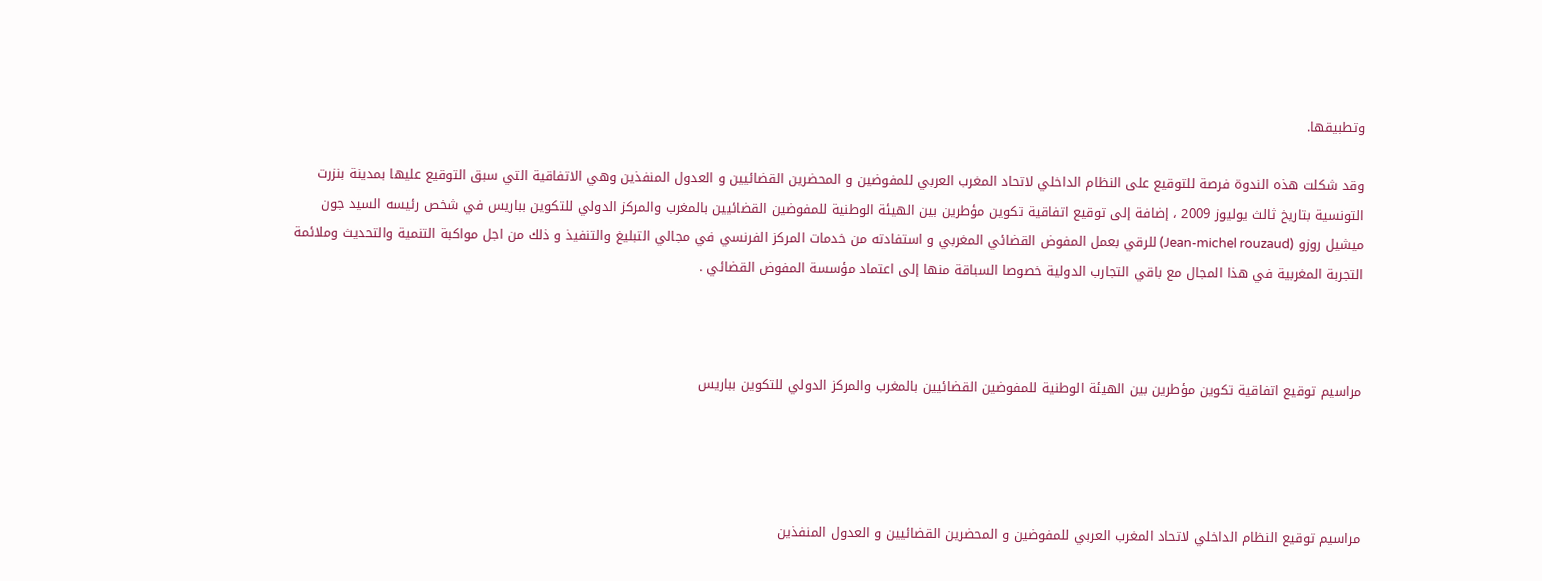وتطبيقها.

وقد شكلت هذه الندوة فرصة للتوقيع على النظام الداخلي لاتحاد المغرب العربي للمفوضين و المحضرين القضائيين و العدول المنفذين وهي الاتفاقية التي سبق التوقيع عليها بمدينة بنزرت التونسية بتاريخ ثالث يوليوز 2009 ، إضافة إلى توقيع اتفاقية تكوين مؤطرين بين الهيئة الوطنية للمفوضين القضائيين بالمغرب والمركز الدولي للتكوين بباريس في شخص رئيسه السيد جون ميشيل روزو (Jean-michel rouzaud) للرقي بعمل المفوض القضائي المغربي و استفادته من خدمات المركز الفرنسي في مجالي التبليغ والتنفيذ و ذلك من اجل مواكبة التنمية والتحديث وملائمة التجربة المغربية في هذا المجال مع باقي التجارب الدولية خصوصا السباقة منها إلى اعتماد مؤسسة المفوض القضائي .



مراسيم توقيع اتفاقية تكوين مؤطرين بين الهيئة الوطنية للمفوضين القضائيين بالمغرب والمركز الدولي للتكوين بباريس




مراسيم توقيع النظام الداخلي لاتحاد المغرب العربي للمفوضين و المحضرين القضائيين و العدول المنفذين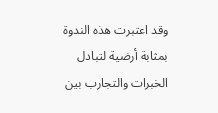وقد اعتبرت هذه الندوة بمثابة أرضية لتبادل الخبرات والتجارب بين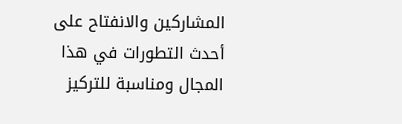المشاركين والانفتاح على أحدث التطورات في هذا المجال ومناسبة للتركيز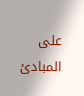على المبادئ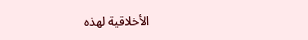الأخلاقية لهذه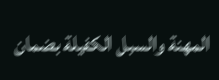المهنة والسبل الكفيلة بضمان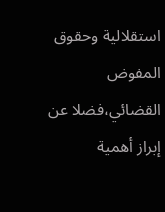استقلالية وحقوق المفوض القضائي،فضلا عن إبراز أهمية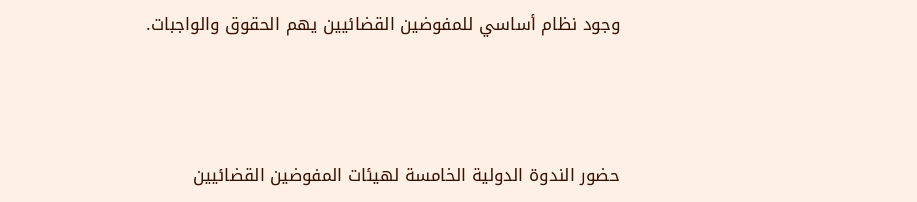وجود نظام أساسي للمفوضين القضائيين يهم الحقوق والواجبات.



حضور الندوة الدولية الخامسة لهيئات المفوضين القضائيين